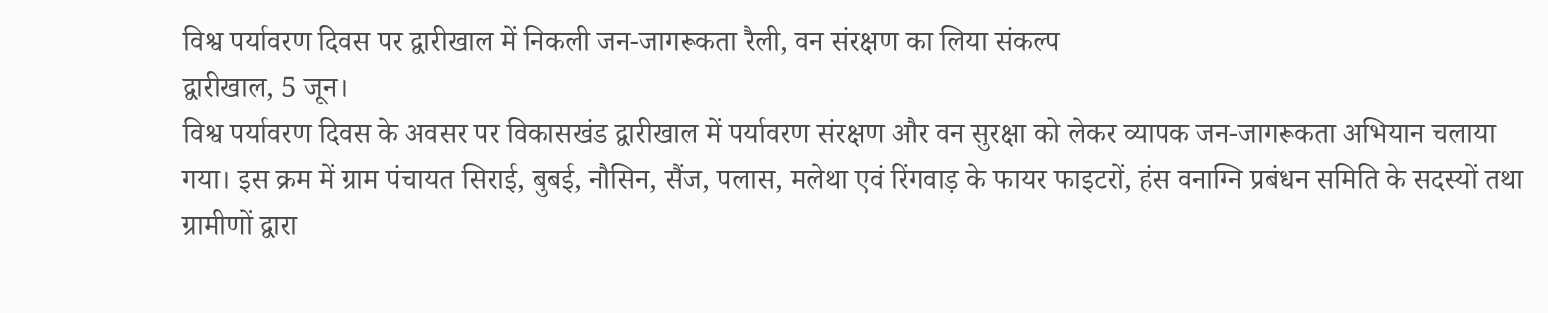विश्व पर्यावरण दिवस पर द्वारीखाल में निकली जन-जागरूकता रैली, वन संरक्षण का लिया संकल्प
द्वारीखाल, 5 जून।
विश्व पर्यावरण दिवस के अवसर पर विकासखंड द्वारीखाल में पर्यावरण संरक्षण और वन सुरक्षा को लेकर व्यापक जन-जागरूकता अभियान चलाया गया। इस क्रम में ग्राम पंचायत सिराई, बुबई, नौसिन, सैंज, पलास, मलेथा एवं रिंगवाड़ के फायर फाइटरों, हंस वनाग्नि प्रबंधन समिति के सदस्यों तथा ग्रामीणों द्वारा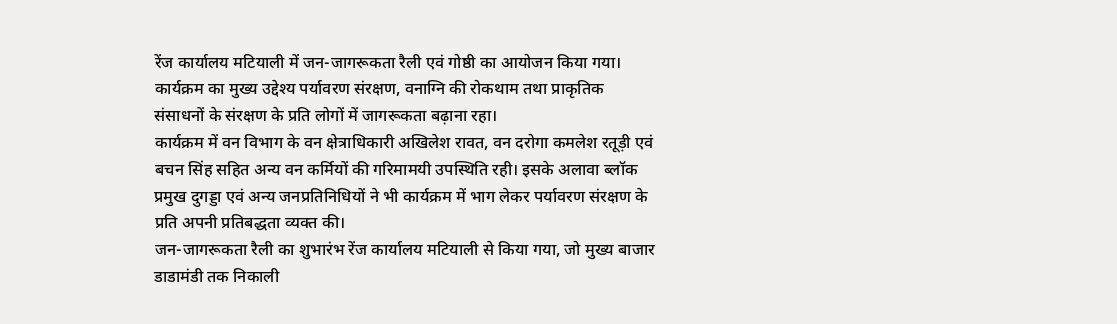रेंज कार्यालय मटियाली में जन-जागरूकता रैली एवं गोष्ठी का आयोजन किया गया। कार्यक्रम का मुख्य उद्देश्य पर्यावरण संरक्षण, वनाग्नि की रोकथाम तथा प्राकृतिक संसाधनों के संरक्षण के प्रति लोगों में जागरूकता बढ़ाना रहा।
कार्यक्रम में वन विभाग के वन क्षेत्राधिकारी अखिलेश रावत, वन दरोगा कमलेश रतूड़ी एवं बचन सिंह सहित अन्य वन कर्मियों की गरिमामयी उपस्थिति रही। इसके अलावा ब्लॉक प्रमुख दुगड्डा एवं अन्य जनप्रतिनिधियों ने भी कार्यक्रम में भाग लेकर पर्यावरण संरक्षण के प्रति अपनी प्रतिबद्धता व्यक्त की।
जन-जागरूकता रैली का शुभारंभ रेंज कार्यालय मटियाली से किया गया, जो मुख्य बाजार डाडामंडी तक निकाली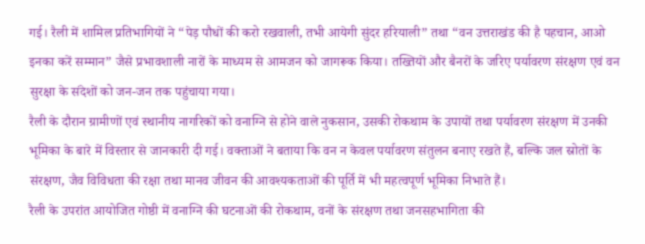गई। रैली में शामिल प्रतिभागियों ने “पेड़ पौधों की करो रखवाली, तभी आयेगी सुंदर हरियाली” तथा “वन उत्तराखंड की है पहचान, आओ इनका करें सम्मान” जैसे प्रभावशाली नारों के माध्यम से आमजन को जागरूक किया। तख्तियों और बैनरों के जरिए पर्यावरण संरक्षण एवं वन सुरक्षा के संदेशों को जन-जन तक पहुंचाया गया।
रैली के दौरान ग्रामीणों एवं स्थानीय नागरिकों को वनाग्नि से होने वाले नुकसान, उसकी रोकथाम के उपायों तथा पर्यावरण संरक्षण में उनकी भूमिका के बारे में विस्तार से जानकारी दी गई। वक्ताओं ने बताया कि वन न केवल पर्यावरण संतुलन बनाए रखते हैं, बल्कि जल स्रोतों के संरक्षण, जैव विविधता की रक्षा तथा मानव जीवन की आवश्यकताओं की पूर्ति में भी महत्वपूर्ण भूमिका निभाते हैं।
रैली के उपरांत आयोजित गोष्ठी में वनाग्नि की घटनाओं की रोकथाम, वनों के संरक्षण तथा जनसहभागिता की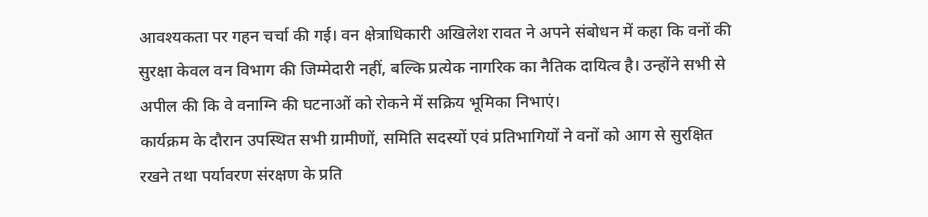आवश्यकता पर गहन चर्चा की गई। वन क्षेत्राधिकारी अखिलेश रावत ने अपने संबोधन में कहा कि वनों की सुरक्षा केवल वन विभाग की जिम्मेदारी नहीं, बल्कि प्रत्येक नागरिक का नैतिक दायित्व है। उन्होंने सभी से अपील की कि वे वनाग्नि की घटनाओं को रोकने में सक्रिय भूमिका निभाएं।
कार्यक्रम के दौरान उपस्थित सभी ग्रामीणों, समिति सदस्यों एवं प्रतिभागियों ने वनों को आग से सुरक्षित रखने तथा पर्यावरण संरक्षण के प्रति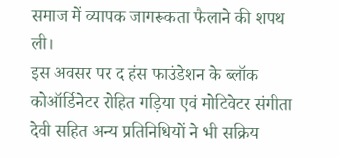समाज में व्यापक जागरूकता फैलाने की शपथ ली।
इस अवसर पर द हंस फाउंडेशन के ब्लॉक कोऑर्डिनेटर रोहित गड़िया एवं मोटिवेटर संगीता देवी सहित अन्य प्रतिनिधियों ने भी सक्रिय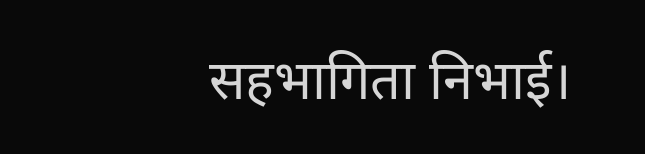सहभागिता निभाई।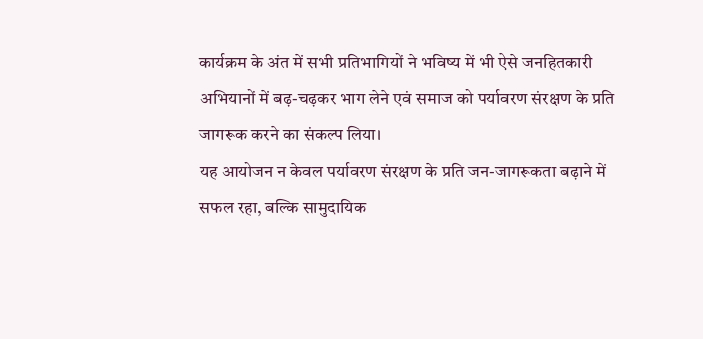कार्यक्रम के अंत में सभी प्रतिभागियों ने भविष्य में भी ऐसे जनहितकारी अभियानों में बढ़-चढ़कर भाग लेने एवं समाज को पर्यावरण संरक्षण के प्रति जागरूक करने का संकल्प लिया।
यह आयोजन न केवल पर्यावरण संरक्षण के प्रति जन-जागरूकता बढ़ाने में सफल रहा, बल्कि सामुदायिक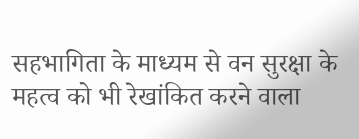सहभागिता के माध्यम से वन सुरक्षा के महत्व को भी रेखांकित करने वाला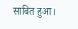साबित हुआ।